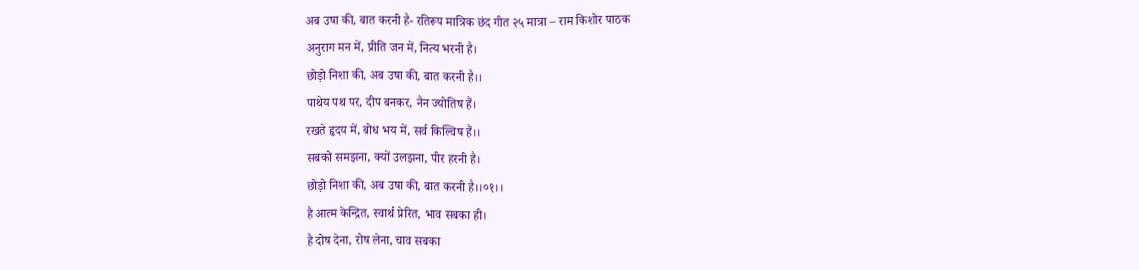अब उषा की, बात करनी है- रतिरूप मात्रिक छंद गीत २५ मात्रा – राम किशोर पाठक
अनुराग मन में, प्रीति जन में, नित्य भरनी है।
छोड़ो निशा की, अब उषा की, बात करनी है।।
पाथेय पथ पर, दीप बनकर, नैन ज्योतिष हैं।
रखते हृदय में, बोध भय में, सर्व किल्विष हैं।।
सबको समझना, क्यों उलझना, पीर हरनी है।
छोड़ो निशा की, अब उषा की, बात करनी है।।०१।।
है आत्म केन्द्रित, स्वार्थ प्रेरित, भाव सबका ही।
है दोष देना, रोष लेना, चाव सबका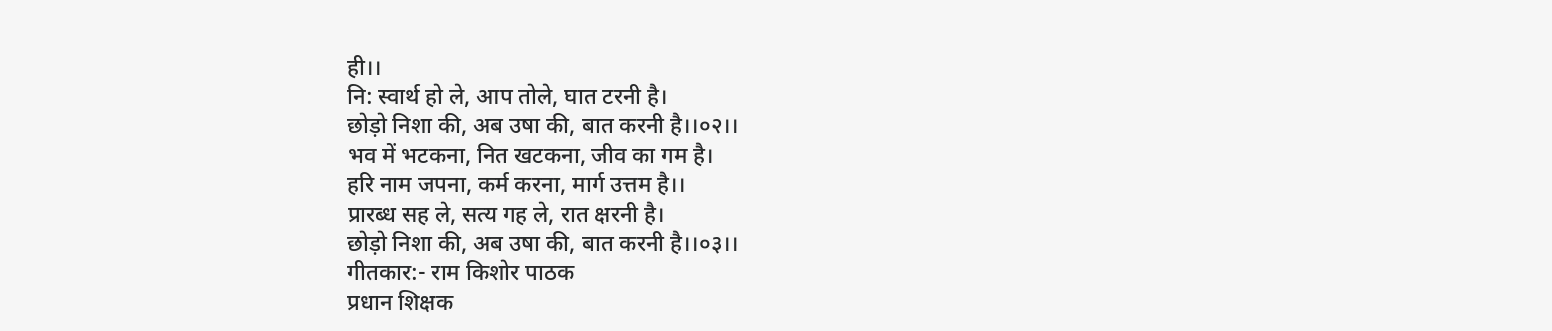ही।।
नि: स्वार्थ हो ले, आप तोले, घात टरनी है।
छोड़ो निशा की, अब उषा की, बात करनी है।।०२।।
भव में भटकना, नित खटकना, जीव का गम है।
हरि नाम जपना, कर्म करना, मार्ग उत्तम है।।
प्रारब्ध सह ले, सत्य गह ले, रात क्षरनी है।
छोड़ो निशा की, अब उषा की, बात करनी है।।०३।।
गीतकार:- राम किशोर पाठक
प्रधान शिक्षक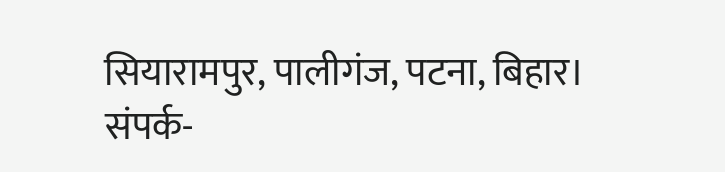सियारामपुर, पालीगंज, पटना, बिहार।
संपर्क-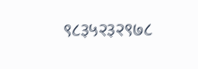९८३५२३२९७८